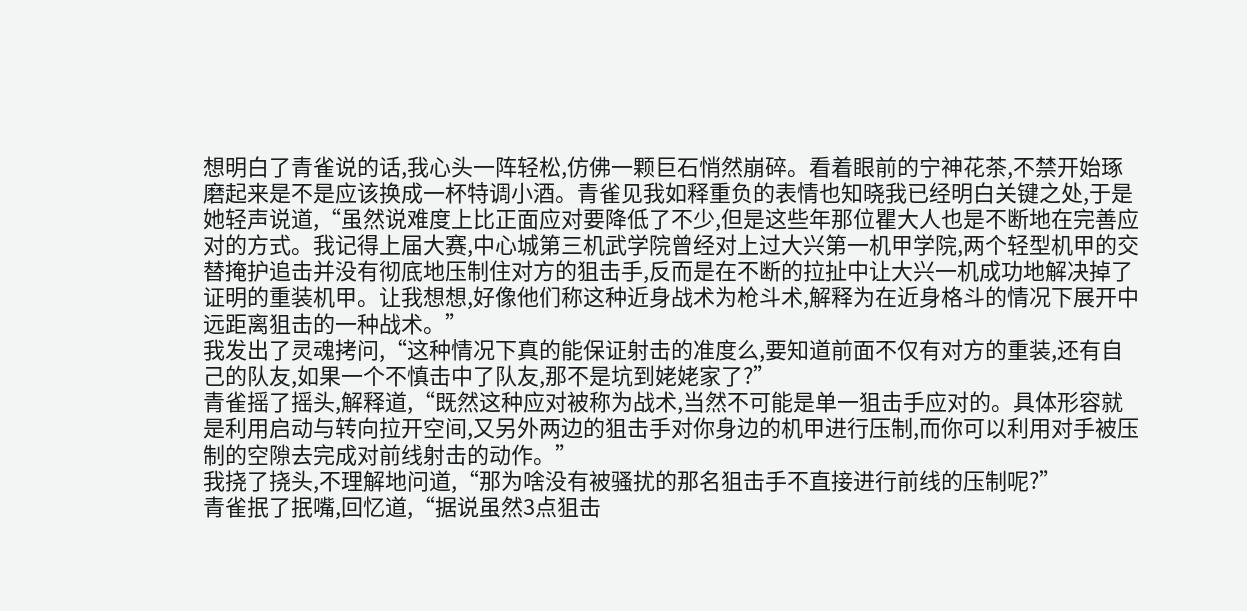想明白了青雀说的话,我心头一阵轻松,仿佛一颗巨石悄然崩碎。看着眼前的宁神花茶,不禁开始琢磨起来是不是应该换成一杯特调小酒。青雀见我如释重负的表情也知晓我已经明白关键之处,于是她轻声说道,“虽然说难度上比正面应对要降低了不少,但是这些年那位瞿大人也是不断地在完善应对的方式。我记得上届大赛,中心城第三机武学院曾经对上过大兴第一机甲学院,两个轻型机甲的交替掩护追击并没有彻底地压制住对方的狙击手,反而是在不断的拉扯中让大兴一机成功地解决掉了证明的重装机甲。让我想想,好像他们称这种近身战术为枪斗术,解释为在近身格斗的情况下展开中远距离狙击的一种战术。”
我发出了灵魂拷问,“这种情况下真的能保证射击的准度么,要知道前面不仅有对方的重装,还有自己的队友,如果一个不慎击中了队友,那不是坑到姥姥家了?”
青雀摇了摇头,解释道,“既然这种应对被称为战术,当然不可能是单一狙击手应对的。具体形容就是利用启动与转向拉开空间,又另外两边的狙击手对你身边的机甲进行压制,而你可以利用对手被压制的空隙去完成对前线射击的动作。”
我挠了挠头,不理解地问道,“那为啥没有被骚扰的那名狙击手不直接进行前线的压制呢?”
青雀抿了抿嘴,回忆道,“据说虽然3点狙击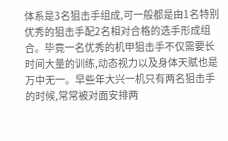体系是3名狙击手组成,可一般都是由1名特别优秀的狙击手配2名相对合格的选手形成组合。毕竟一名优秀的机甲狙击手不仅需要长时间大量的训练,动态视力以及身体天赋也是万中无一。早些年大兴一机只有两名狙击手的时候,常常被对面安排两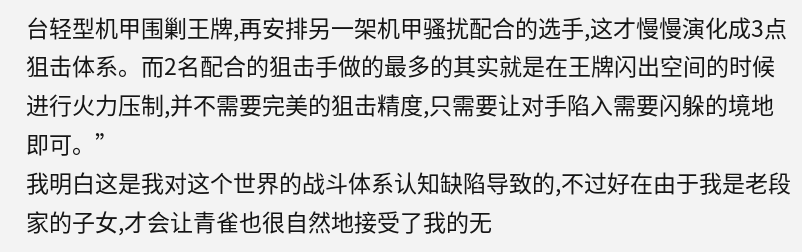台轻型机甲围剿王牌,再安排另一架机甲骚扰配合的选手,这才慢慢演化成3点狙击体系。而2名配合的狙击手做的最多的其实就是在王牌闪出空间的时候进行火力压制,并不需要完美的狙击精度,只需要让对手陷入需要闪躲的境地即可。”
我明白这是我对这个世界的战斗体系认知缺陷导致的,不过好在由于我是老段家的子女,才会让青雀也很自然地接受了我的无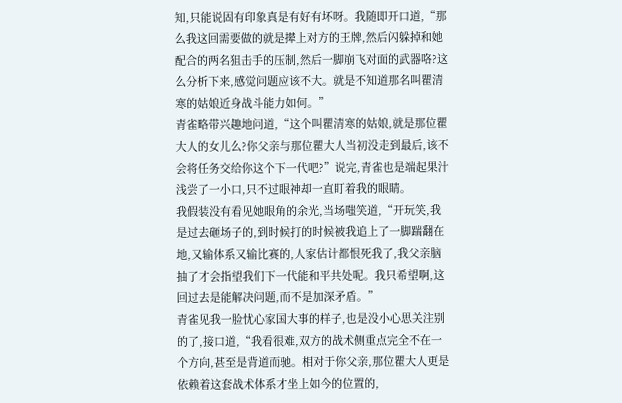知,只能说固有印象真是有好有坏呀。我随即开口道,“那么我这回需要做的就是撵上对方的王牌,然后闪躲掉和她配合的两名狙击手的压制,然后一脚崩飞对面的武器咯?这么分析下来,感觉问题应该不大。就是不知道那名叫瞿清寒的姑娘近身战斗能力如何。”
青雀略带兴趣地问道,“这个叫瞿清寒的姑娘,就是那位瞿大人的女儿么?你父亲与那位瞿大人当初没走到最后,该不会将任务交给你这个下一代吧?”说完,青雀也是端起果汁浅尝了一小口,只不过眼神却一直盯着我的眼睛。
我假装没有看见她眼角的余光,当场嗤笑道,“开玩笑,我是过去砸场子的,到时候打的时候被我追上了一脚踹翻在地,又输体系又输比赛的,人家估计都恨死我了,我父亲脑抽了才会指望我们下一代能和平共处呢。我只希望啊,这回过去是能解决问题,而不是加深矛盾。”
青雀见我一脸忧心家国大事的样子,也是没小心思关注别的了,接口道,“我看很难,双方的战术侧重点完全不在一个方向,甚至是背道而驰。相对于你父亲,那位瞿大人更是依赖着这套战术体系才坐上如今的位置的,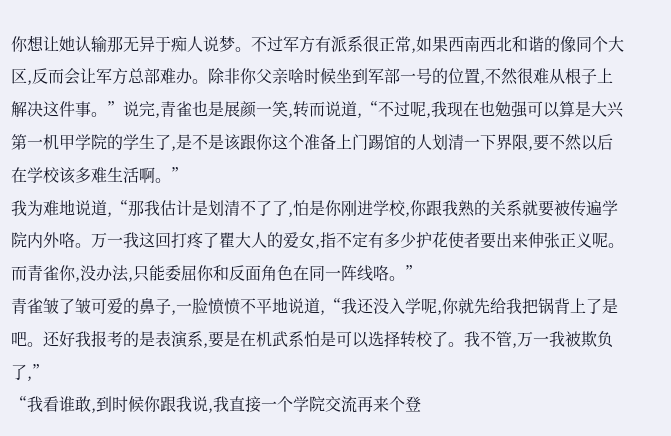你想让她认输那无异于痴人说梦。不过军方有派系很正常,如果西南西北和谐的像同个大区,反而会让军方总部难办。除非你父亲啥时候坐到军部一号的位置,不然很难从根子上解决这件事。”说完,青雀也是展颜一笑,转而说道,“不过呢,我现在也勉强可以算是大兴第一机甲学院的学生了,是不是该跟你这个准备上门踢馆的人划清一下界限,要不然以后在学校该多难生活啊。”
我为难地说道,“那我估计是划清不了了,怕是你刚进学校,你跟我熟的关系就要被传遍学院内外咯。万一我这回打疼了瞿大人的爱女,指不定有多少护花使者要出来伸张正义呢。而青雀你,没办法,只能委屈你和反面角色在同一阵线咯。”
青雀皱了皱可爱的鼻子,一脸愤愤不平地说道,“我还没入学呢,你就先给我把锅背上了是吧。还好我报考的是表演系,要是在机武系怕是可以选择转校了。我不管,万一我被欺负了,”
“我看谁敢,到时候你跟我说,我直接一个学院交流再来个登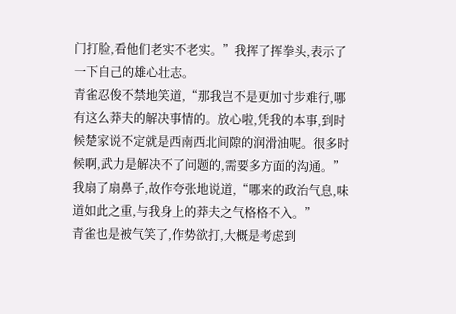门打脸,看他们老实不老实。”我挥了挥拳头,表示了一下自己的雄心壮志。
青雀忍俊不禁地笑道,“那我岂不是更加寸步难行,哪有这么莽夫的解决事情的。放心啦,凭我的本事,到时候楚家说不定就是西南西北间隙的润滑油呢。很多时候啊,武力是解决不了问题的,需要多方面的沟通。”
我扇了扇鼻子,故作夸张地说道,“哪来的政治气息,味道如此之重,与我身上的莽夫之气格格不入。”
青雀也是被气笑了,作势欲打,大概是考虑到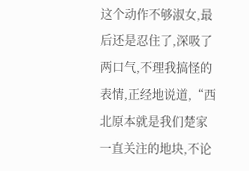这个动作不够淑女,最后还是忍住了,深吸了两口气,不理我搞怪的表情,正经地说道,“西北原本就是我们楚家一直关注的地块,不论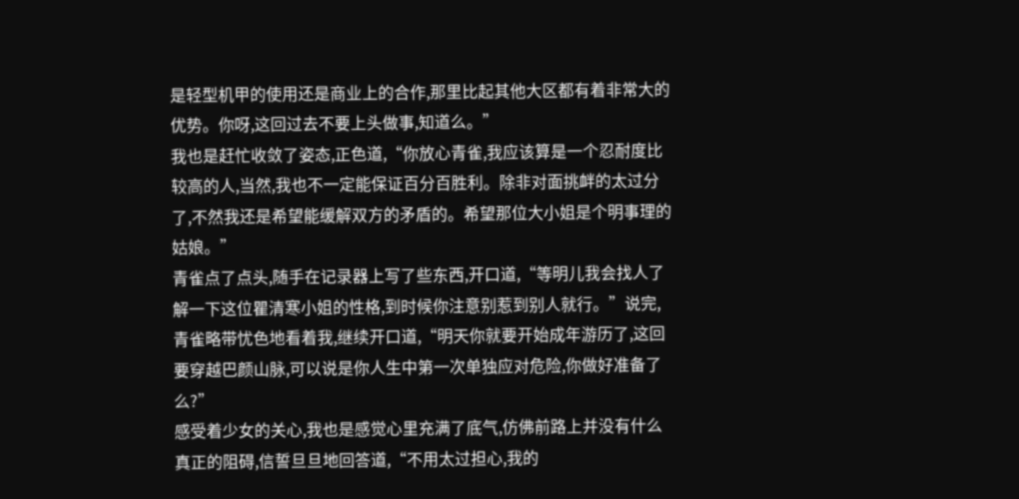是轻型机甲的使用还是商业上的合作,那里比起其他大区都有着非常大的优势。你呀,这回过去不要上头做事,知道么。”
我也是赶忙收敛了姿态,正色道,“你放心青雀,我应该算是一个忍耐度比较高的人,当然,我也不一定能保证百分百胜利。除非对面挑衅的太过分了,不然我还是希望能缓解双方的矛盾的。希望那位大小姐是个明事理的姑娘。”
青雀点了点头,随手在记录器上写了些东西,开口道,“等明儿我会找人了解一下这位瞿清寒小姐的性格,到时候你注意别惹到别人就行。”说完,青雀略带忧色地看着我,继续开口道,“明天你就要开始成年游历了,这回要穿越巴颜山脉,可以说是你人生中第一次单独应对危险,你做好准备了么?”
感受着少女的关心,我也是感觉心里充满了底气,仿佛前路上并没有什么真正的阻碍,信誓旦旦地回答道,“不用太过担心,我的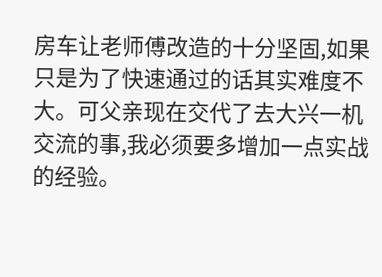房车让老师傅改造的十分坚固,如果只是为了快速通过的话其实难度不大。可父亲现在交代了去大兴一机交流的事,我必须要多增加一点实战的经验。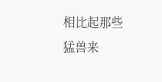相比起那些猛兽来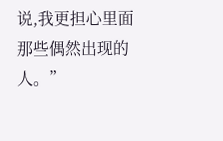说,我更担心里面那些偶然出现的人。”